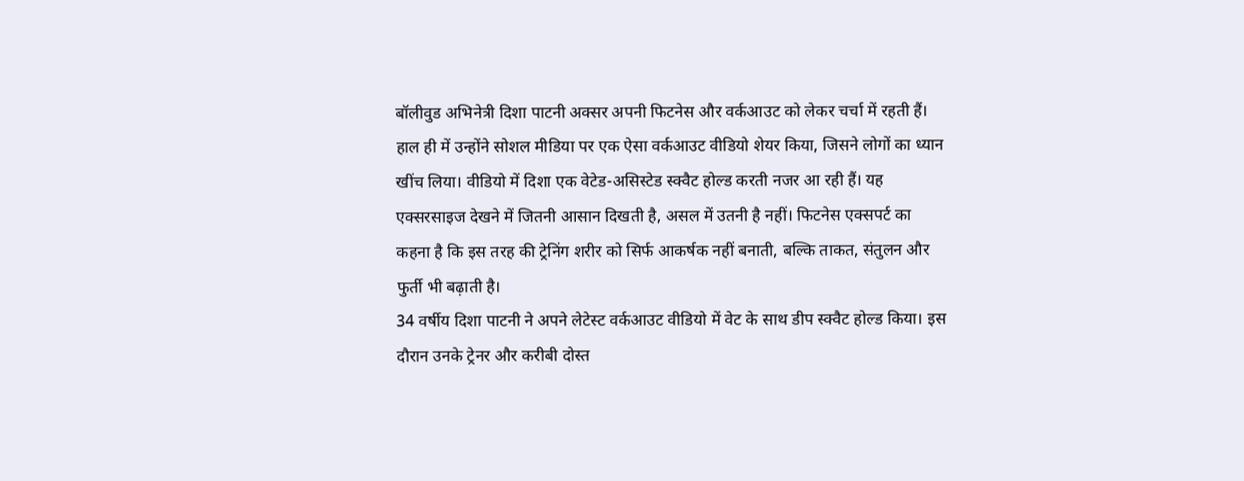बॉलीवुड अभिनेत्री दिशा पाटनी अक्सर अपनी फिटनेस और वर्कआउट को लेकर चर्चा में रहती हैं। हाल ही में उन्होंने सोशल मीडिया पर एक ऐसा वर्कआउट वीडियो शेयर किया, जिसने लोगों का ध्यान खींच लिया। वीडियो में दिशा एक वेटेड-असिस्टेड स्क्वैट होल्ड करती नजर आ रही हैं। यह एक्सरसाइज देखने में जितनी आसान दिखती है, असल में उतनी है नहीं। फिटनेस एक्सपर्ट का कहना है कि इस तरह की ट्रेनिंग शरीर को सिर्फ आकर्षक नहीं बनाती, बल्कि ताकत, संतुलन और फुर्ती भी बढ़ाती है।
34 वर्षीय दिशा पाटनी ने अपने लेटेस्ट वर्कआउट वीडियो में वेट के साथ डीप स्क्वैट होल्ड किया। इस दौरान उनके ट्रेनर और करीबी दोस्त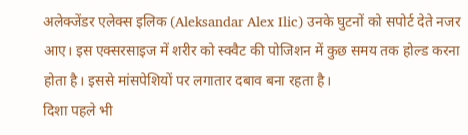अलेक्जेंडर एलेक्स इलिक (Aleksandar Alex Ilic) उनके घुटनों को सपोर्ट देते नजर आए। इस एक्सरसाइज में शरीर को स्क्वैट की पोजिशन में कुछ समय तक होल्ड करना होता है। इससे मांसपेशियों पर लगातार दबाव बना रहता है।
दिशा पहले भी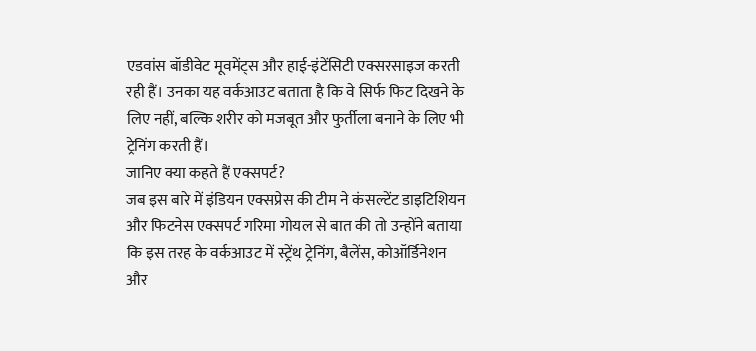एडवांस बॉडीवेट मूवमेंट्स और हाई-इंटेंसिटी एक्सरसाइज करती रही हैं। उनका यह वर्कआउट बताता है कि वे सिर्फ फिट दिखने के लिए नहीं, बल्कि शरीर को मजबूत और फुर्तीला बनाने के लिए भी ट्रेनिंग करती हैं।
जानिए क्या कहते हैं एक्सपर्ट?
जब इस बारे में इंडियन एक्सप्रेस की टीम ने कंसल्टेंट डाइटिशियन और फिटनेस एक्सपर्ट गरिमा गोयल से बात की तो उन्होंने बताया कि इस तरह के वर्कआउट में स्ट्रेंथ ट्रेनिंग, बैलेंस, कोऑर्डिनेशन और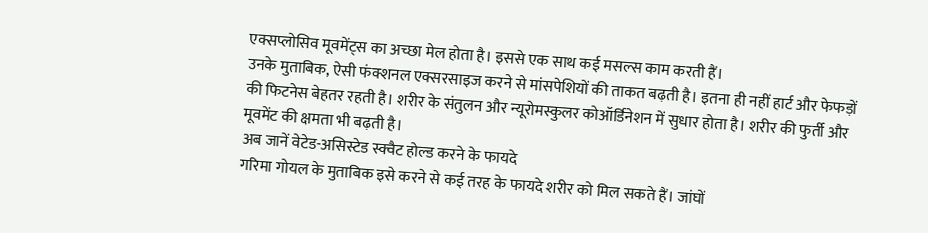एक्सप्लोसिव मूवमेंट्स का अच्छा मेल होता है। इससे एक साथ कई मसल्स काम करती हैं।
उनके मुताबिक, ऐसी फंक्शनल एक्सरसाइज करने से मांसपेशियों की ताकत बढ़ती है। इतना ही नहीं हार्ट और फेफड़ों की फिटनेस बेहतर रहती है। शरीर के संतुलन और न्यूरोमस्कुलर कोऑर्डिनेशन में सुधार होता है। शरीर की फुर्ती और मूवमेंट की क्षमता भी बढ़ती है।
अब जानें वेटेड-असिस्टेड स्क्वैट होल्ड करने के फायदे
गरिमा गोयल के मुताबिक इसे करने से कई तरह के फायदे शरीर को मिल सकते हैं। जांघों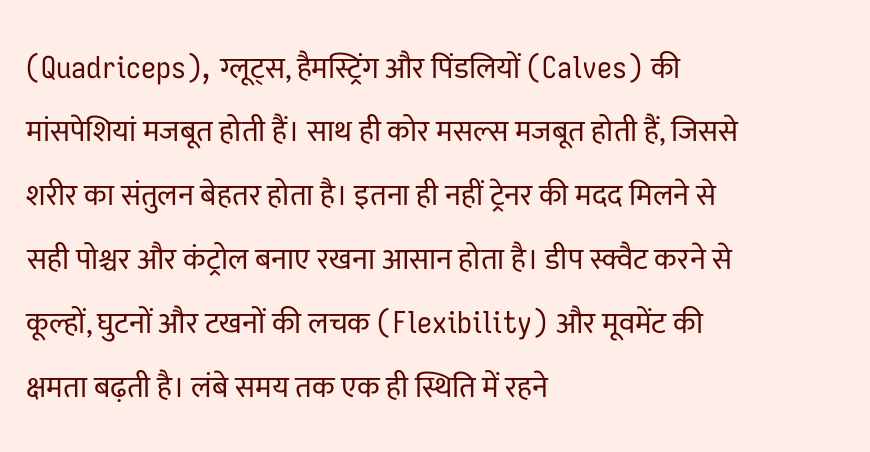(Quadriceps), ग्लूट्स, हैमस्ट्रिंग और पिंडलियों (Calves) की मांसपेशियां मजबूत होती हैं। साथ ही कोर मसल्स मजबूत होती हैं, जिससे शरीर का संतुलन बेहतर होता है। इतना ही नहीं ट्रेनर की मदद मिलने से सही पोश्चर और कंट्रोल बनाए रखना आसान होता है। डीप स्क्वैट करने से कूल्हों, घुटनों और टखनों की लचक (Flexibility) और मूवमेंट की क्षमता बढ़ती है। लंबे समय तक एक ही स्थिति में रहने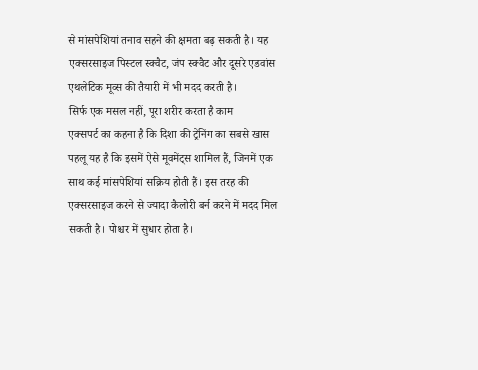से मांसपेशियां तनाव सहने की क्षमता बढ़ सकती है। यह एक्सरसाइज पिस्टल स्क्वैट, जंप स्क्वैट और दूसरे एडवांस एथलेटिक मूव्स की तैयारी में भी मदद करती है।
सिर्फ एक मसल नहीं, पूरा शरीर करता है काम
एक्सपर्ट का कहना है कि दिशा की ट्रेनिंग का सबसे खास पहलू यह है कि इसमें ऐसे मूवमेंट्स शामिल हैं, जिनमें एक साथ कई मांसपेशियां सक्रिय होती हैं। इस तरह की एक्सरसाइज करने से ज्यादा कैलोरी बर्न करने में मदद मिल सकती है। पोश्चर में सुधार होता है।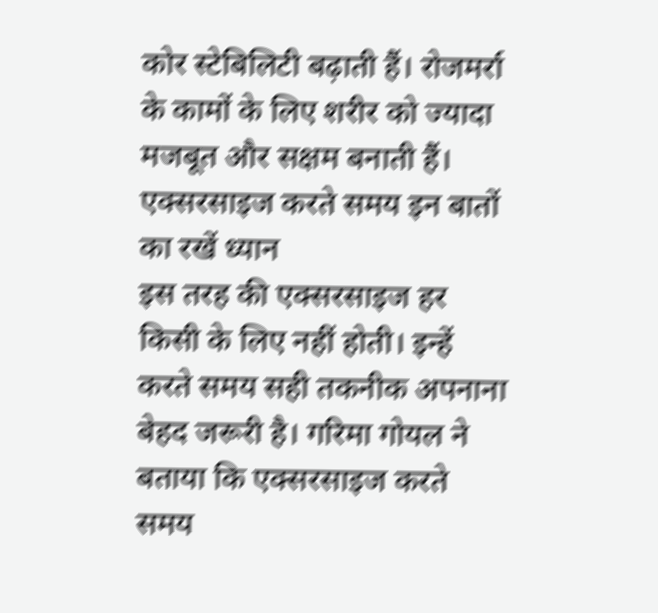कोर स्टेबिलिटी बढ़ाती हैं। रोजमर्रा के कामों के लिए शरीर को ज्यादा मजबूत और सक्षम बनाती हैं।
एक्सरसाइज करते समय इन बातों का रखें ध्यान
इस तरह की एक्सरसाइज हर किसी के लिए नहीं होती। इन्हें करते समय सही तकनीक अपनाना बेहद जरूरी है। गरिमा गोयल ने बताया कि एक्सरसाइज करते समय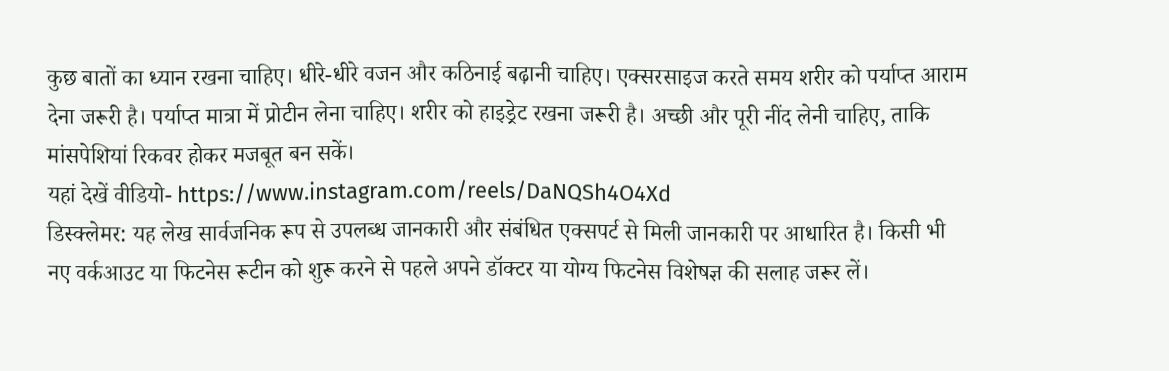कुछ बातों का ध्यान रखना चाहिए। धीरे-धीरे वजन और कठिनाई बढ़ानी चाहिए। एक्सरसाइज करते समय शरीर को पर्याप्त आराम देना जरूरी है। पर्याप्त मात्रा में प्रोटीन लेना चाहिए। शरीर को हाइड्रेट रखना जरूरी है। अच्छी और पूरी नींद लेनी चाहिए, ताकि मांसपेशियां रिकवर होकर मजबूत बन सकें।
यहां देखें वीडियो- https://www.instagram.com/reels/DaNQSh4O4Xd
डिस्क्लेमर: यह लेख सार्वजनिक रूप से उपलब्ध जानकारी और संबंधित एक्सपर्ट से मिली जानकारी पर आधारित है। किसी भी नए वर्कआउट या फिटनेस रूटीन को शुरू करने से पहले अपने डॉक्टर या योग्य फिटनेस विशेषज्ञ की सलाह जरूर लें।